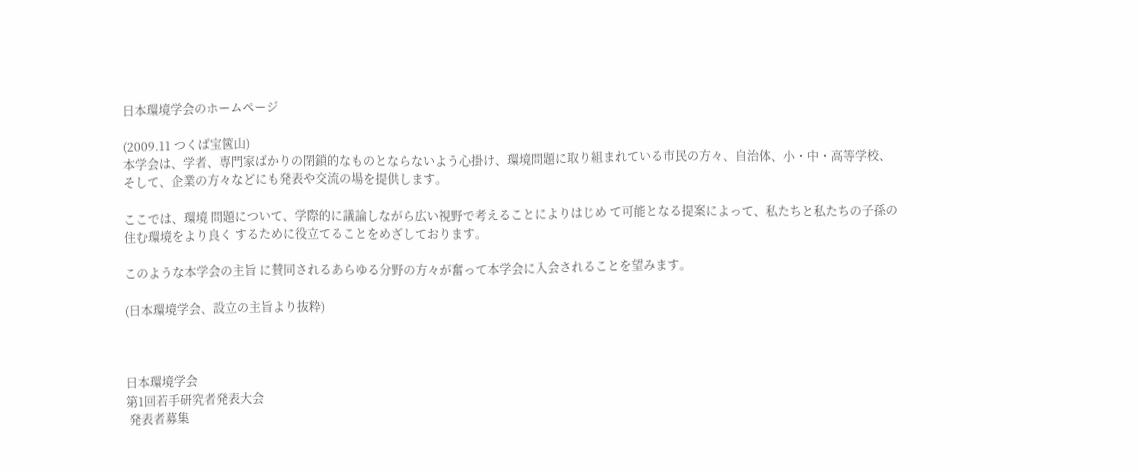日本環境学会のホームページ

(2009.11 つくば宝篋山)
本学会は、学者、専門家ばかりの閉鎖的なものとならないよう心掛け、環境問題に取り組まれている市民の方々、自治体、小・中・高等学校、 そして、企業の方々などにも発表や交流の場を提供します。

ここでは、環境 問題について、学際的に議論しながら広い視野で考えることによりはじめ て可能となる提案によって、私たちと私たちの子孫の住む環境をより良く するために役立てることをめざしております。

このような本学会の主旨 に賛同されるあらゆる分野の方々が奮って本学会に入会されることを望みます。

(日本環境学会、設立の主旨より抜粋)



日本環境学会
第1回若手研究者発表大会
 発表者募集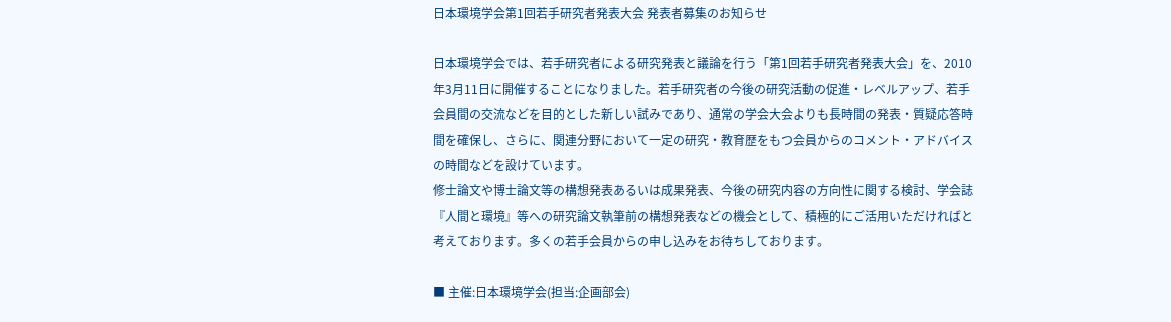日本環境学会第1回若手研究者発表大会 発表者募集のお知らせ

日本環境学会では、若手研究者による研究発表と議論を行う「第1回若手研究者発表大会」を、2010年3月11日に開催することになりました。若手研究者の今後の研究活動の促進・レベルアップ、若手会員間の交流などを目的とした新しい試みであり、通常の学会大会よりも長時間の発表・質疑応答時間を確保し、さらに、関連分野において一定の研究・教育歴をもつ会員からのコメント・アドバイスの時間などを設けています。
修士論文や博士論文等の構想発表あるいは成果発表、今後の研究内容の方向性に関する検討、学会誌『人間と環境』等への研究論文執筆前の構想発表などの機会として、積極的にご活用いただければと考えております。多くの若手会員からの申し込みをお待ちしております。

■ 主催:日本環境学会(担当:企画部会)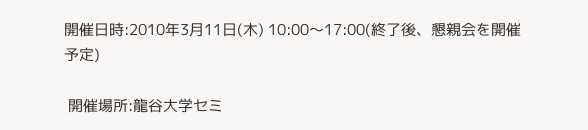開催日時:2010年3月11日(木) 10:00〜17:00(終了後、懇親会を開催予定)

 開催場所:龍谷大学セミ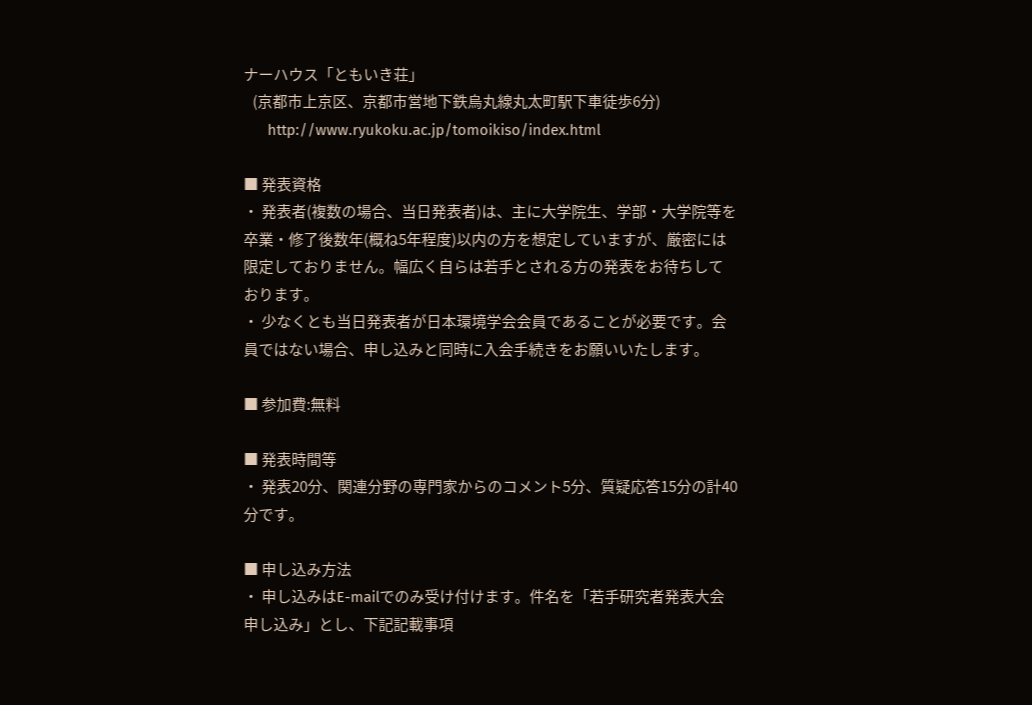ナーハウス「ともいき荘」
   (京都市上京区、京都市営地下鉄烏丸線丸太町駅下車徒歩6分)
      http://www.ryukoku.ac.jp/tomoikiso/index.html

■ 発表資格
・ 発表者(複数の場合、当日発表者)は、主に大学院生、学部・大学院等を卒業・修了後数年(概ね5年程度)以内の方を想定していますが、厳密には限定しておりません。幅広く自らは若手とされる方の発表をお待ちしております。
・ 少なくとも当日発表者が日本環境学会会員であることが必要です。会員ではない場合、申し込みと同時に入会手続きをお願いいたします。

■ 参加費:無料

■ 発表時間等
・ 発表20分、関連分野の専門家からのコメント5分、質疑応答15分の計40分です。

■ 申し込み方法
・ 申し込みはE-mailでのみ受け付けます。件名を「若手研究者発表大会申し込み」とし、下記記載事項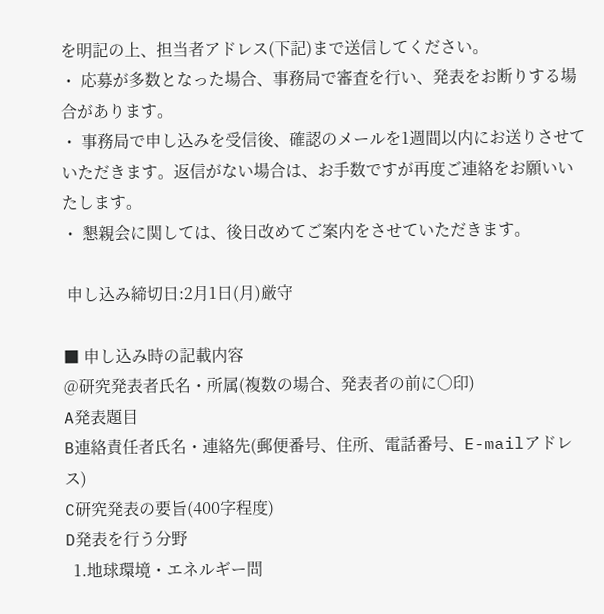を明記の上、担当者アドレス(下記)まで送信してください。
・ 応募が多数となった場合、事務局で審査を行い、発表をお断りする場合があります。
・ 事務局で申し込みを受信後、確認のメールを1週間以内にお送りさせていただきます。返信がない場合は、お手数ですが再度ご連絡をお願いいたします。
・ 懇親会に関しては、後日改めてご案内をさせていただきます。

 申し込み締切日:2月1日(月)厳守

■ 申し込み時の記載内容
@研究発表者氏名・所属(複数の場合、発表者の前に○印)
A発表題目
B連絡責任者氏名・連絡先(郵便番号、住所、電話番号、E-mailアドレス)
C研究発表の要旨(400字程度)
D発表を行う分野
  1.地球環境・エネルギー問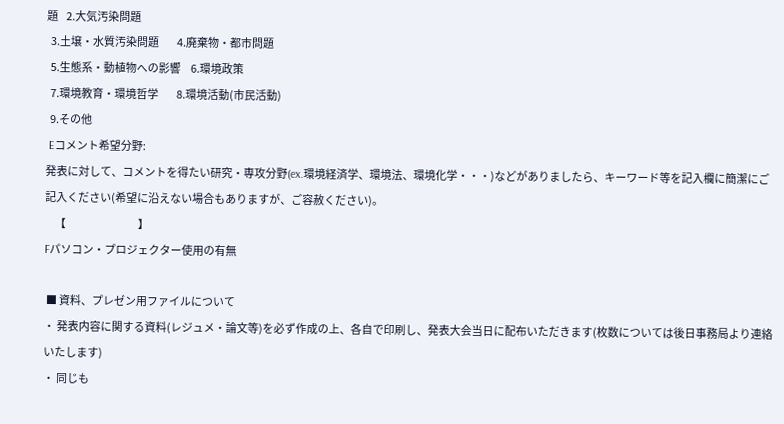題    2.大気汚染問題
  3.土壌・水質汚染問題         4.廃棄物・都市問題
  5.生態系・動植物への影響     6.環境政策
  7.環境教育・環境哲学         8.環境活動(市民活動)
  9.その他
 Eコメント希望分野:
発表に対して、コメントを得たい研究・専攻分野(ex.環境経済学、環境法、環境化学・・・)などがありましたら、キーワード等を記入欄に簡潔にご記入ください(希望に沿えない場合もありますが、ご容赦ください)。
     【                                    】
Fパソコン・プロジェクター使用の有無

 ■ 資料、プレゼン用ファイルについて
・ 発表内容に関する資料(レジュメ・論文等)を必ず作成の上、各自で印刷し、発表大会当日に配布いただきます(枚数については後日事務局より連絡いたします)
・ 同じも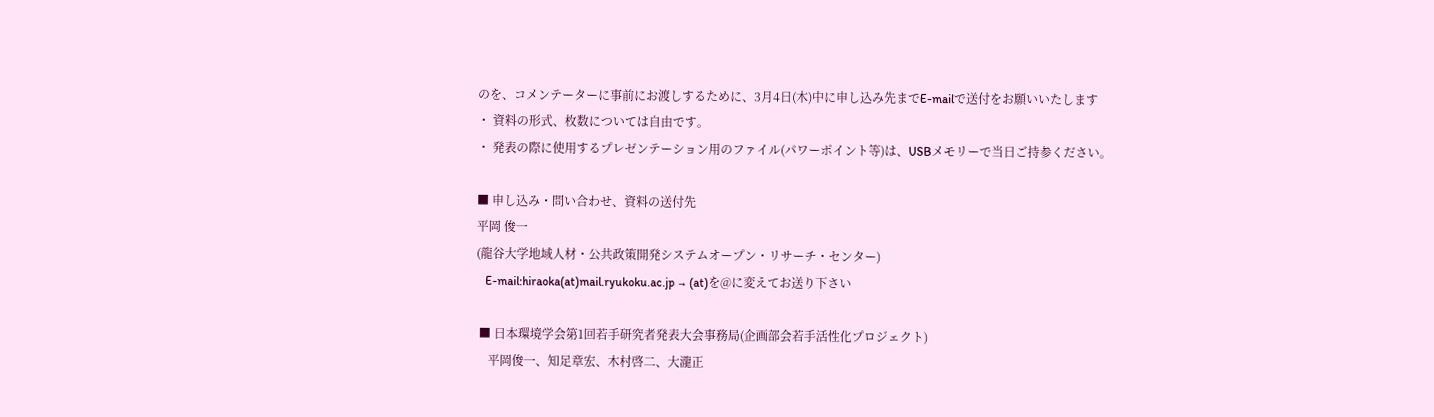のを、コメンテーターに事前にお渡しするために、3月4日(木)中に申し込み先までE-mailで送付をお願いいたします
・ 資料の形式、枚数については自由です。
・ 発表の際に使用するプレゼンテーション用のファイル(パワーポイント等)は、USBメモリーで当日ご持参ください。

■ 申し込み・問い合わせ、資料の送付先
平岡 俊一
(龍谷大学地域人材・公共政策開発システムオープン・リサーチ・センター)
   E-mail:hiraoka(at)mail.ryukoku.ac.jp → (at)を@に変えてお送り下さい

 ■ 日本環境学会第1回若手研究者発表大会事務局(企画部会若手活性化プロジェクト)
    平岡俊一、知足章宏、木村啓二、大瀧正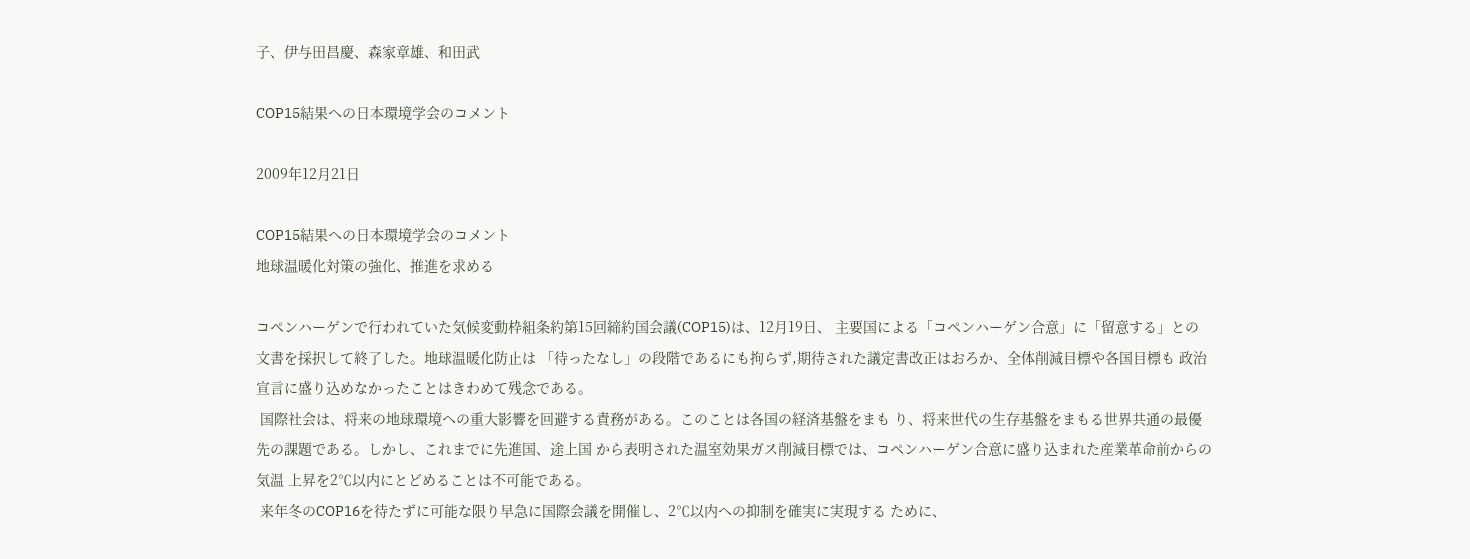子、伊与田昌慶、森家章雄、和田武

COP15結果への日本環境学会のコメント

2009年12月21日

COP15結果への日本環境学会のコメント
地球温暖化対策の強化、推進を求める

コペンハーゲンで行われていた気候変動枠組条約第15回締約国会議(COP15)は、12月19日、 主要国による「コペンハーゲン合意」に「留意する」との文書を採択して終了した。地球温暖化防止は 「待ったなし」の段階であるにも拘らず,期待された議定書改正はおろか、全体削減目標や各国目標も 政治宣言に盛り込めなかったことはきわめて残念である。
 国際社会は、将来の地球環境への重大影響を回避する責務がある。このことは各国の経済基盤をまも り、将来世代の生存基盤をまもる世界共通の最優先の課題である。しかし、これまでに先進国、途上国 から表明された温室効果ガス削減目標では、コペンハーゲン合意に盛り込まれた産業革命前からの気温 上昇を2℃以内にとどめることは不可能である。
 来年冬のCOP16を待たずに可能な限り早急に国際会議を開催し、2℃以内への抑制を確実に実現する ために、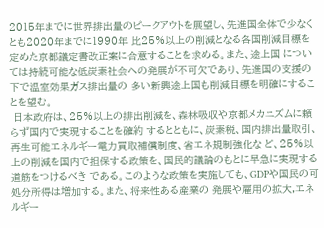2015年までに世界排出量のピークアウトを展望し、先進国全体で少なくとも2020年までに1990年 比25%以上の削減となる各国削減目標を定めた京都議定書改正案に合意することを求める。また、途上国 については持続可能な低炭素社会への発展が不可欠であり、先進国の支援の下で温室効果ガス排出量の 多い新興途上国も削減目標を明確にすることを望む。
 日本政府は、25%以上の排出削減を、森林吸収や京都メカニズムに頼らず国内で実現することを確約 するとともに、炭素税、国内排出量取引、再生可能エネルギー電力買取補償制度、省エネ規制強化な ど、25%以上の削減を国内で担保する政策を、国民的議論のもとに早急に実現する道筋をつけるべき である。このような政策を実施しても、GDPや国民の可処分所得は増加する。また、将来性ある産業の 発展や雇用の拡大,エネルギー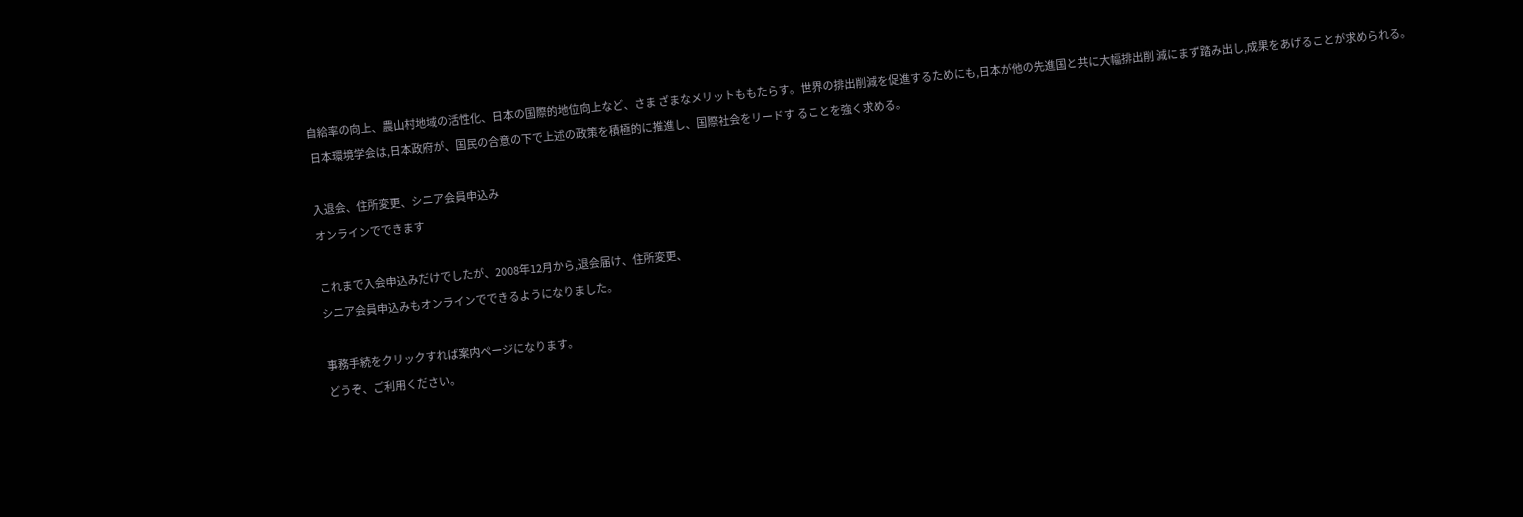自給率の向上、農山村地域の活性化、日本の国際的地位向上など、さま ざまなメリットももたらす。世界の排出削減を促進するためにも,日本が他の先進国と共に大幅排出削 減にまず踏み出し,成果をあげることが求められる。
 日本環境学会は,日本政府が、国民の合意の下で上述の政策を積極的に推進し、国際社会をリードす ることを強く求める。

入退会、住所変更、シニア会員申込み
オンラインでできます

これまで入会申込みだけでしたが、2008年12月から,退会届け、住所変更、
シニア会員申込みもオンラインでできるようになりました。

事務手続をクリックすれば案内ページになります。
どうぞ、ご利用ください。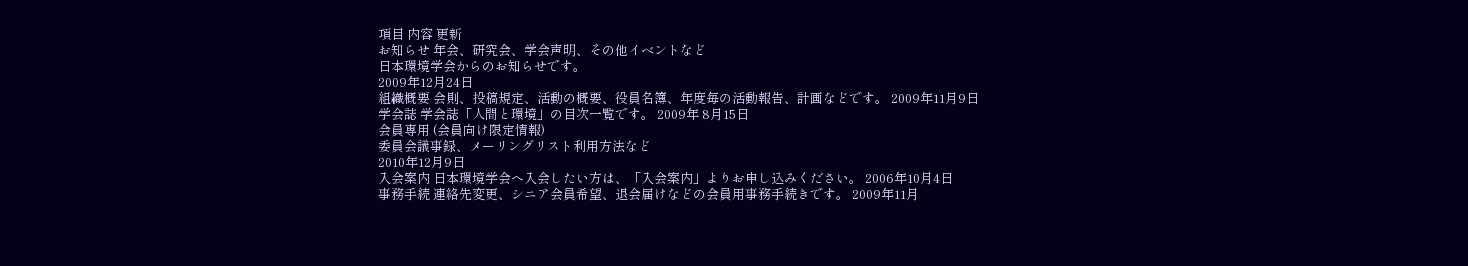項目 内容 更新
お知らせ 年会、研究会、学会声明、その他イベントなど
日本環境学会からのお知らせです。
2009年12月24日
組織概要 会則、投稿規定、活動の概要、役員名簿、年度毎の活動報告、計画などです。 2009年11月9日
学会誌 学会誌「人間と環境」の目次一覧です。 2009年 8月15日
会員専用 (会員向け限定情報)
委員会議事録、メーリングリスト利用方法など
2010年12月9日
入会案内 日本環境学会へ入会したい方は、「入会案内」よりお申し込みください。 2006年10月4日
事務手続 連絡先変更、シニア会員希望、退会届けなどの会員用事務手続きです。 2009年11月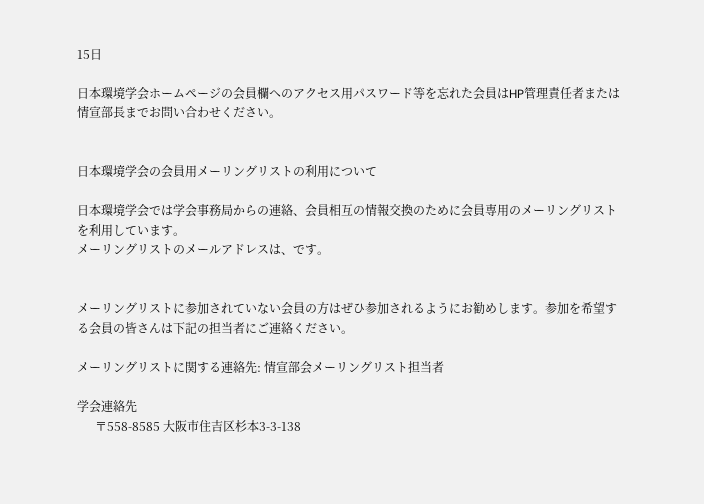15日

日本環境学会ホームページの会員欄へのアクセス用パスワード等を忘れた会員はHP管理責任者または情宣部長までお問い合わせください。


日本環境学会の会員用メーリングリストの利用について

日本環境学会では学会事務局からの連絡、会員相互の情報交換のために会員専用のメーリングリストを利用しています。
メーリングリストのメールアドレスは、です。


メーリングリストに参加されていない会員の方はぜひ参加されるようにお勧めします。参加を希望する会員の皆さんは下記の担当者にご連絡ください。

メーリングリストに関する連絡先: 情宣部会メーリングリスト担当者

学会連絡先
      〒558-8585 大阪市住吉区杉本3-3-138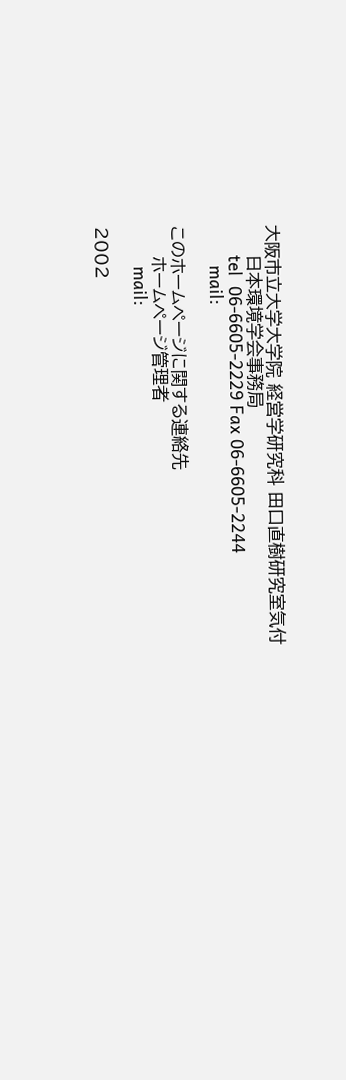大阪市立大学大学院 経営学研究科 田口直樹研究室気付
     日本環境学会事務局
      tel  06-6605-2229 Fax 06-6605-2244
        mail:

このホームページに関する連絡先
     ホームページ管理者
        mail:

2002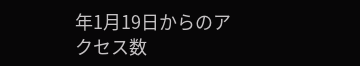年1月19日からのアクセス数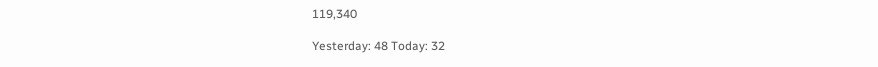119,340

Yesterday: 48 Today: 32